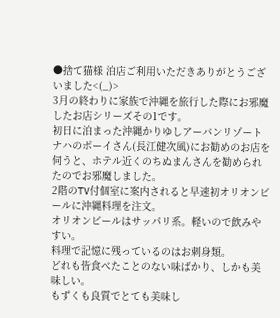●捨て猫様 泊店ご利用いただきありがとうございました<(_)>
3月の終わりに家族で沖縄を旅行した際にお邪魔したお店シリーズその1です。
初日に泊まった沖縄かりゆしアーバンリゾートナハのボーイさん(長江健次風)にお勧めのお店を伺うと、ホテル近くのちぬまんさんを勧められたのでお邪魔しました。
2階のTV付個室に案内されると早速初オリオンビールに沖縄料理を注文。
オリオンビールはサッパリ系。軽いので飲みやすい。
料理で記憶に残っているのはお刺身類。
どれも皆食べたことのない味ばかり、しかも美味しい。
もずくも良質でとても美味し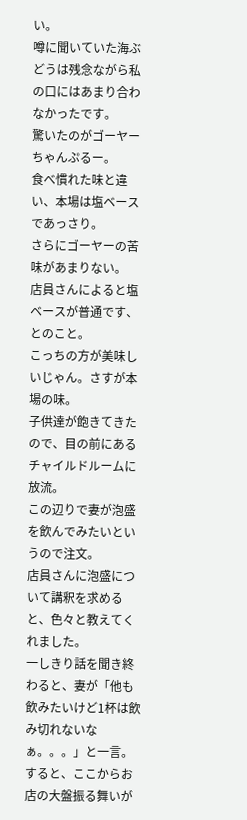い。
噂に聞いていた海ぶどうは残念ながら私の口にはあまり合わなかったです。
驚いたのがゴーヤーちゃんぷるー。
食べ慣れた味と違い、本場は塩ベースであっさり。
さらにゴーヤーの苦味があまりない。
店員さんによると塩ベースが普通です、とのこと。
こっちの方が美味しいじゃん。さすが本場の味。
子供達が飽きてきたので、目の前にあるチャイルドルームに放流。
この辺りで妻が泡盛を飲んでみたいというので注文。
店員さんに泡盛について講釈を求めると、色々と教えてくれました。
一しきり話を聞き終わると、妻が「他も飲みたいけど1杯は飲み切れないなぁ。。。」と一言。
すると、ここからお店の大盤振る舞いが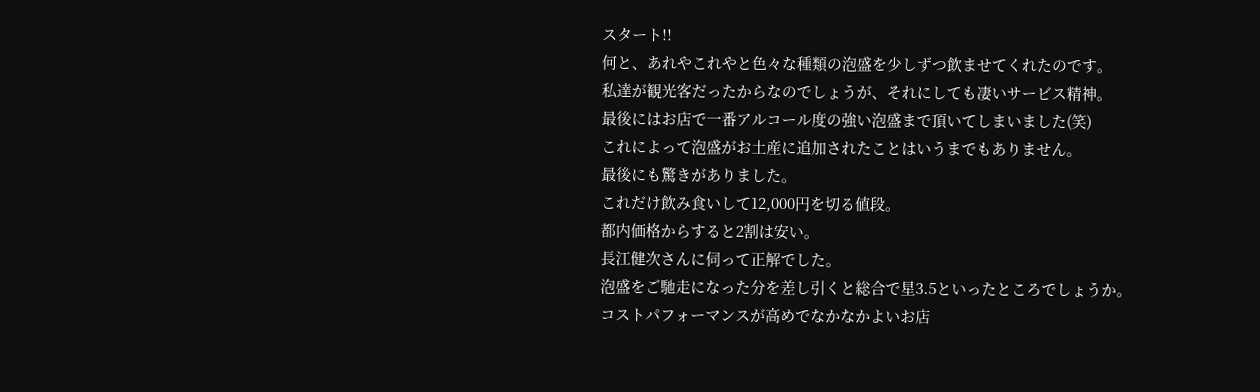スタート!!
何と、あれやこれやと色々な種類の泡盛を少しずつ飲ませてくれたのです。
私達が観光客だったからなのでしょうが、それにしても凄いサービス精神。
最後にはお店で一番アルコール度の強い泡盛まで頂いてしまいました(笑)
これによって泡盛がお土産に追加されたことはいうまでもありません。
最後にも驚きがありました。
これだけ飲み食いして12,000円を切る値段。
都内価格からすると2割は安い。
長江健次さんに伺って正解でした。
泡盛をご馳走になった分を差し引くと総合で星3.5といったところでしょうか。
コストパフォーマンスが高めでなかなかよいお店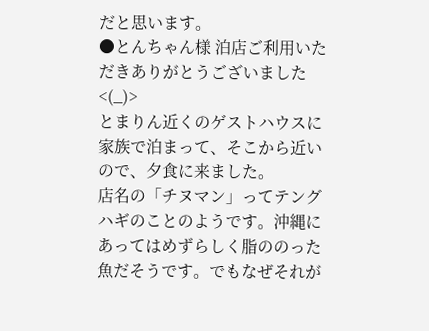だと思います。
●とんちゃん様 泊店ご利用いただきありがとうございました<(_)>
とまりん近くのゲストハウスに家族で泊まって、そこから近いので、夕食に来ました。
店名の「チヌマン」ってテングハギのことのようです。沖縄にあってはめずらしく脂ののった魚だそうです。でもなぜそれが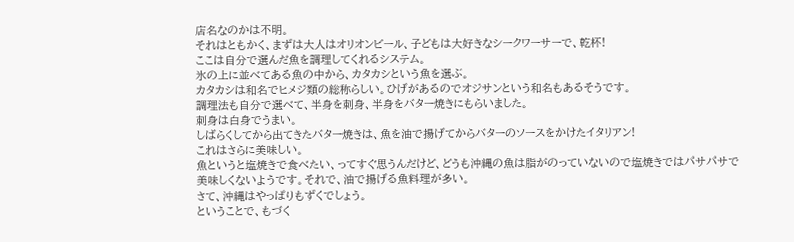店名なのかは不明。
それはともかく、まずは大人はオリオンビール、子どもは大好きなシークワーサーで、乾杯!
ここは自分で選んだ魚を調理してくれるシステム。
氷の上に並べてある魚の中から、カタカシという魚を選ぶ。
カタカシは和名でヒメジ類の総称らしい。ひげがあるのでオジサンという和名もあるそうです。
調理法も自分で選べて、半身を刺身、半身をバター焼きにもらいました。
刺身は白身でうまい。
しばらくしてから出てきたバター焼きは、魚を油で揚げてからバターのソースをかけたイタリアン!
これはさらに美味しい。
魚というと塩焼きで食べたい、ってすぐ思うんだけど、どうも沖縄の魚は脂がのっていないので塩焼きではパサパサで美味しくないようです。それで、油で揚げる魚料理が多い。
さて、沖縄はやっぱりもずくでしょう。
ということで、もづく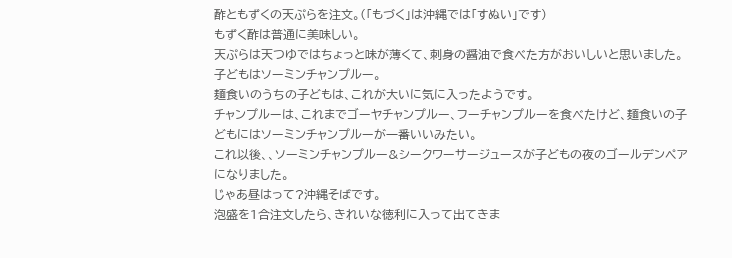酢ともずくの天ぷらを注文。(「もづく」は沖縄では「すぬい」です)
もずく酢は普通に美味しい。
天ぷらは天つゆではちょっと味が薄くて、刺身の醤油で食べた方がおいしいと思いました。
子どもはソーミンチャンプルー。
麺食いのうちの子どもは、これが大いに気に入ったようです。
チャンプルーは、これまでゴーヤチャンプルー、フーチャンプルーを食べたけど、麺食いの子どもにはソーミンチャンプルーが一番いいみたい。
これ以後、、ソーミンチャンプルー&シークワーサージュースが子どもの夜のゴールデンペアになりました。
じゃあ昼はって?沖縄そばです。
泡盛を1合注文したら、きれいな徳利に入って出てきま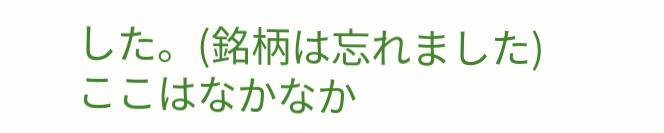した。(銘柄は忘れました)
ここはなかなか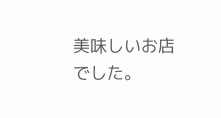美味しいお店でした。